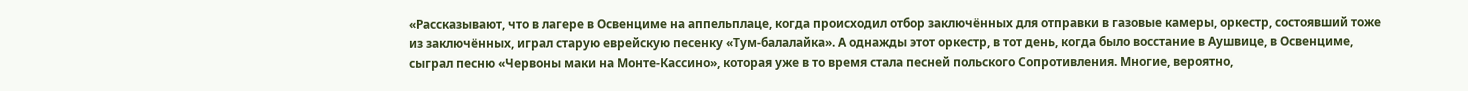«Рассказывают, что в лагере в Освенциме на аппельплаце, когда происходил отбор заключённых для отправки в газовые камеры, оркестр, состоявший тоже из заключённых, играл старую еврейскую песенку «Тум-балалайка». А однажды этот оркестр, в тот день, когда было восстание в Аушвице, в Освенциме, сыграл песню «Червоны маки на Монте-Кассино», которая уже в то время стала песней польского Сопротивления. Многие, вероятно,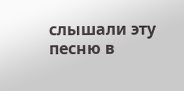слышали эту песню в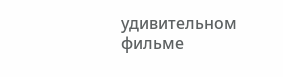удивительном фильме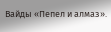Вайды «Пепел и алмаз».